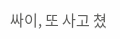싸이, 또 사고 쳤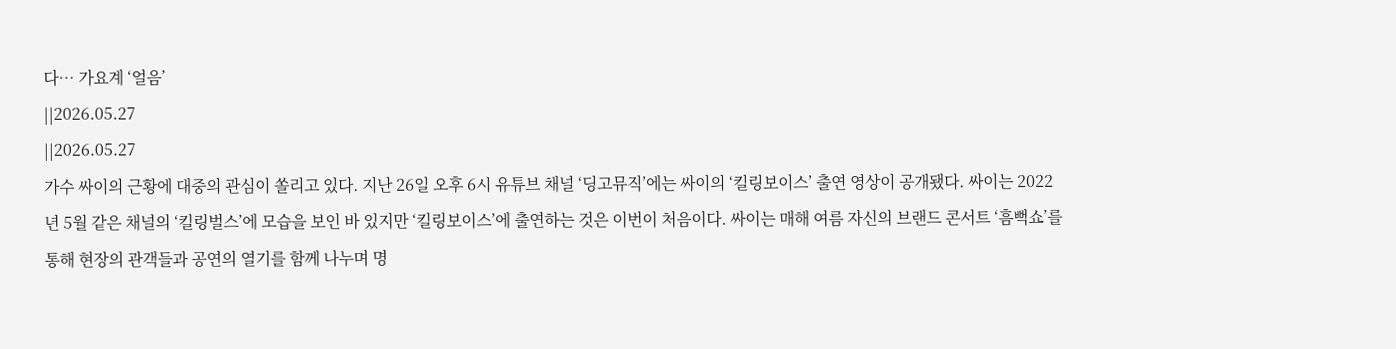다… 가요계 ‘얼음’
||2026.05.27
||2026.05.27
가수 싸이의 근황에 대중의 관심이 쏠리고 있다. 지난 26일 오후 6시 유튜브 채널 ‘딩고뮤직’에는 싸이의 ‘킬링보이스’ 출연 영상이 공개됐다. 싸이는 2022년 5월 같은 채널의 ‘킬링벌스’에 모습을 보인 바 있지만 ‘킬링보이스’에 출연하는 것은 이번이 처음이다. 싸이는 매해 여름 자신의 브랜드 콘서트 ‘흠뻑쇼’를 통해 현장의 관객들과 공연의 열기를 함께 나누며 명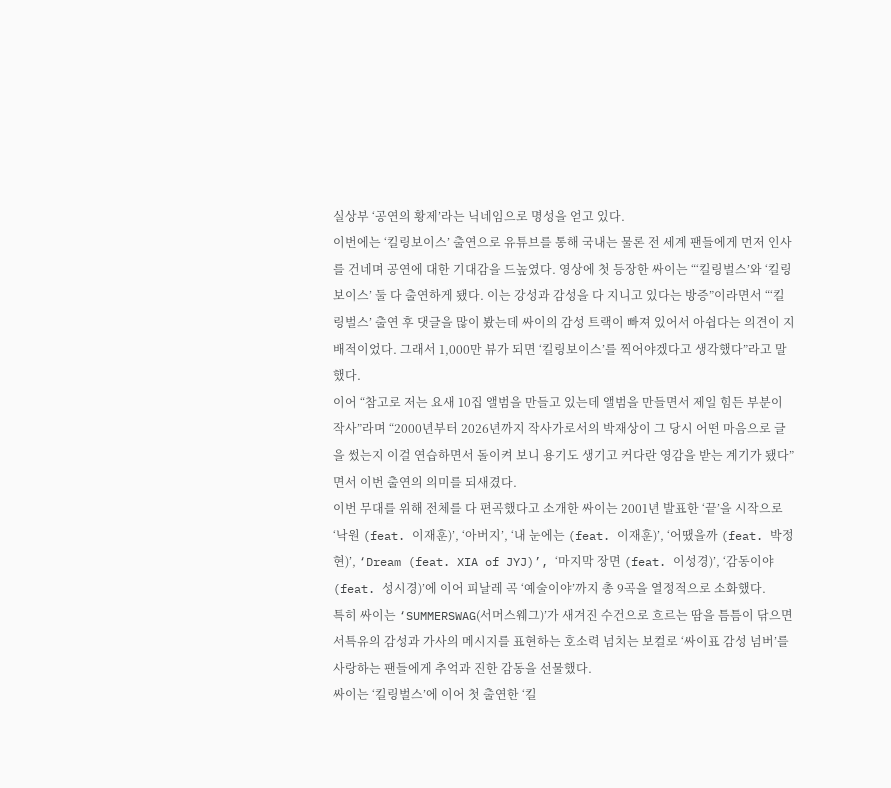실상부 ‘공연의 황제’라는 닉네임으로 명성을 얻고 있다.
이번에는 ‘킬링보이스’ 출연으로 유튜브를 통해 국내는 물론 전 세계 팬들에게 먼저 인사를 건네며 공연에 대한 기대감을 드높였다. 영상에 첫 등장한 싸이는 “‘킬링벌스’와 ‘킬링보이스’ 둘 다 출연하게 됐다. 이는 강성과 감성을 다 지니고 있다는 방증”이라면서 “‘킬링벌스’ 출연 후 댓글을 많이 봤는데 싸이의 감성 트랙이 빠져 있어서 아쉽다는 의견이 지배적이었다. 그래서 1,000만 뷰가 되면 ‘킬링보이스’를 찍어야겠다고 생각했다”라고 말했다.
이어 “참고로 저는 요새 10집 앨범을 만들고 있는데 앨범을 만들면서 제일 힘든 부분이 작사”라며 “2000년부터 2026년까지 작사가로서의 박재상이 그 당시 어떤 마음으로 글을 썼는지 이걸 연습하면서 돌이켜 보니 용기도 생기고 커다란 영감을 받는 계기가 됐다”면서 이번 출연의 의미를 되새겼다.
이번 무대를 위해 전체를 다 편곡했다고 소개한 싸이는 2001년 발표한 ‘끝’을 시작으로 ‘낙원 (feat. 이재훈)’, ‘아버지’, ‘내 눈에는 (feat. 이재훈)’, ‘어땠을까 (feat. 박정현)’, ‘Dream (feat. XIA of JYJ)’, ‘마지막 장면 (feat. 이성경)’, ‘감동이야 (feat. 성시경)’에 이어 피날레 곡 ‘예술이야’까지 총 9곡을 열정적으로 소화했다.
특히 싸이는 ‘SUMMERSWAG(서머스웨그)’가 새겨진 수건으로 흐르는 땀을 틈틈이 닦으면서특유의 감성과 가사의 메시지를 표현하는 호소력 넘치는 보컬로 ‘싸이표 감성 넘버’를 사랑하는 팬들에게 추억과 진한 감동을 선물했다.
싸이는 ‘킬링벌스’에 이어 첫 출연한 ‘킬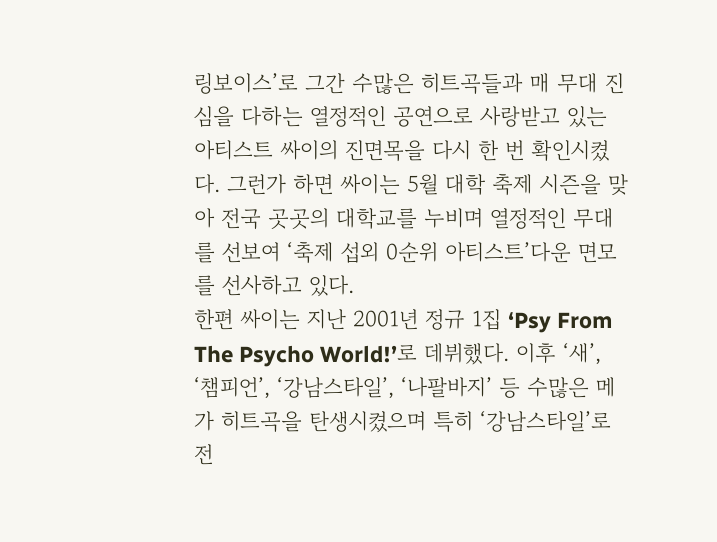링보이스’로 그간 수많은 히트곡들과 매 무대 진심을 다하는 열정적인 공연으로 사랑받고 있는 아티스트 싸이의 진면목을 다시 한 번 확인시켰다. 그런가 하면 싸이는 5월 대학 축제 시즌을 맞아 전국 곳곳의 대학교를 누비며 열정적인 무대를 선보여 ‘축제 섭외 0순위 아티스트’다운 면모를 선사하고 있다.
한편 싸이는 지난 2001년 정규 1집 ‘Psy From The Psycho World!’로 데뷔했다. 이후 ‘새’, ‘챔피언’, ‘강남스타일’, ‘나팔바지’ 등 수많은 메가 히트곡을 탄생시켰으며 특히 ‘강남스타일’로 전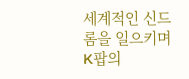세계적인 신드롬을 일으키며 K팝의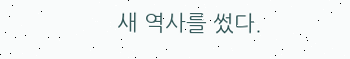새 역사를 썼다.